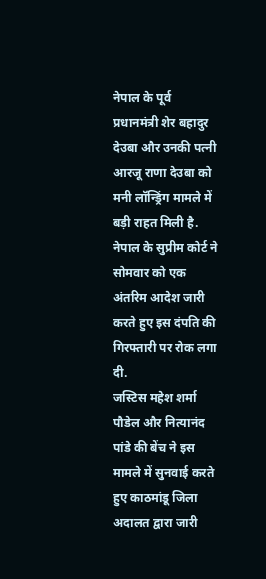नेपाल के पूर्व प्रधानमंत्री शेर बहादुर देउबा और उनकी पत्नी आरजू राणा देउबा को मनी लॉन्ड्रिंग मामले में बड़ी राहत मिली है. नेपाल के सुप्रीम कोर्ट ने सोमवार को एक अंतरिम आदेश जारी करते हुए इस दंपति की गिरफ्तारी पर रोक लगा दी.
जस्टिस महेश शर्मा पौडेल और नित्यानंद पांडे की बेंच ने इस मामले में सुनवाई करते हुए काठमांडू जिला अदालत द्वारा जारी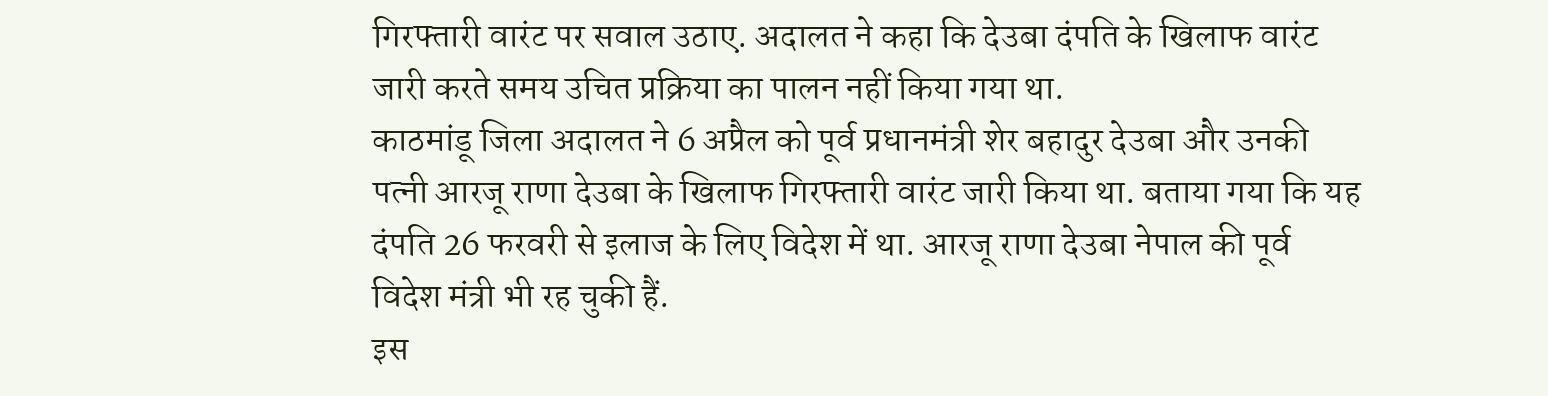गिरफ्तारी वारंट पर सवाल उठाए. अदालत ने कहा कि देउबा दंपति के खिलाफ वारंट जारी करते समय उचित प्रक्रिया का पालन नहीं किया गया था.
काठमांडू जिला अदालत ने 6 अप्रैल को पूर्व प्रधानमंत्री शेर बहादुर देउबा और उनकी पत्नी आरजू राणा देउबा के खिलाफ गिरफ्तारी वारंट जारी किया था. बताया गया कि यह दंपति 26 फरवरी से इलाज के लिए विदेश में था. आरजू राणा देउबा नेपाल की पूर्व विदेश मंत्री भी रह चुकी हैं.
इस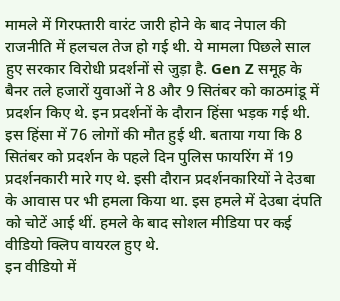मामले में गिरफ्तारी वारंट जारी होने के बाद नेपाल की राजनीति में हलचल तेज हो गई थी. ये मामला पिछले साल हुए सरकार विरोधी प्रदर्शनों से जुड़ा है. Gen Z समूह के बैनर तले हजारों युवाओं ने 8 और 9 सितंबर को काठमांडू में प्रदर्शन किए थे. इन प्रदर्शनों के दौरान हिंसा भड़क गई थी.
इस हिंसा में 76 लोगों की मौत हुई थी. बताया गया कि 8 सितंबर को प्रदर्शन के पहले दिन पुलिस फायरिंग में 19 प्रदर्शनकारी मारे गए थे. इसी दौरान प्रदर्शनकारियों ने देउबा के आवास पर भी हमला किया था. इस हमले में देउबा दंपति को चोटें आई थीं. हमले के बाद सोशल मीडिया पर कई वीडियो क्लिप वायरल हुए थे.
इन वीडियो में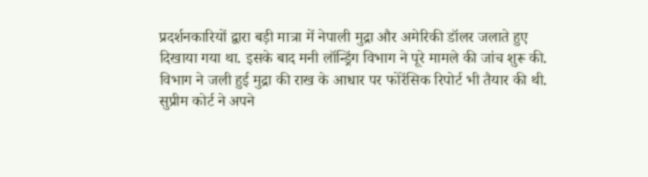प्रदर्शनकारियों द्वारा बड़ी मात्रा में नेपाली मुद्रा और अमेरिकी डॉलर जलाते हुए दिखाया गया था. इसके बाद मनी लॉन्ड्रिंग विभाग ने पूरे मामले की जांच शुरू की. विभाग ने जली हुई मुद्रा की राख के आधार पर फोरेंसिक रिपोर्ट भी तैयार की थी.
सुप्रीम कोर्ट ने अपने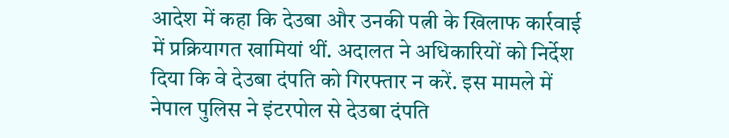आदेश में कहा कि देउबा और उनकी पत्नी के खिलाफ कार्रवाई में प्रक्रियागत खामियां थीं. अदालत ने अधिकारियों को निर्देश दिया कि वे देउबा दंपति को गिरफ्तार न करें. इस मामले में नेपाल पुलिस ने इंटरपोल से देउबा दंपति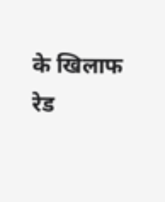के खिलाफ रेड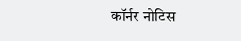कॉर्नर नोटिस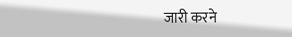जारी करने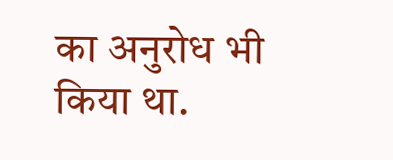का अनुरोध भी किया था.